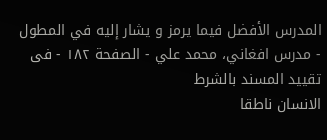المدرس الأفضل فيما يرمز و يشار إليه في المطول - مدرس افغاني، محمد علي - الصفحة ١٨٢ - فى تقييد المسند بالشرط
الانسان ناطقا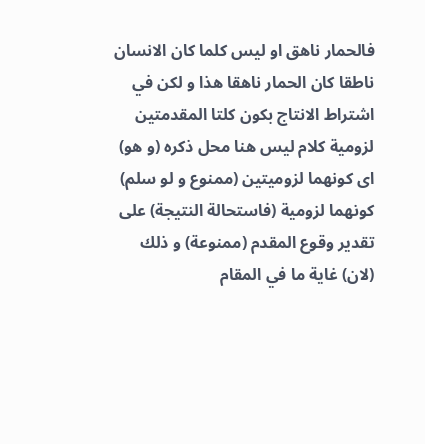فالحمار ناهق او ليس كلما كان الانسان ناطقا كان الحمار ناهقا هذا و لكن في اشتراط الانتاج بكون كلتا المقدمتين لزومية كلام ليس هنا محل ذكره (و هو) اى كونهما لزوميتين (ممنوع و لو سلم) كونهما لزومية (فاستحالة النتيجة) على تقدير وقوع المقدم (ممنوعة) و ذلك (لان) غاية ما في المقام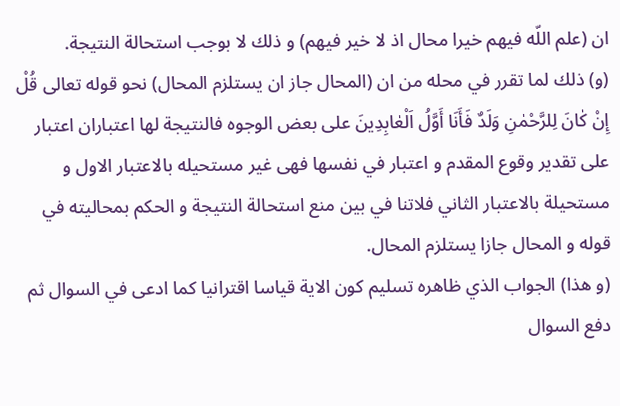ان (علم اللّه فيهم خيرا محال اذ لا خير فيهم) و ذلك لا بوجب استحالة النتيجة.
(و) ذلك لما تقرر في محله من ان (المحال جاز ان يستلزم المحال) نحو قوله تعالى قُلْ إِنْ كٰانَ لِلرَّحْمٰنِ وَلَدٌ فَأَنَا أَوَّلُ اَلْعٰابِدِينَ على بعض الوجوه فالنتيجة لها اعتباران اعتبار على تقدير وقوع المقدم و اعتبار في نفسها فهى غير مستحيله بالاعتبار الاول و مستحيلة بالاعتبار الثاني فلاتنا في بين منع استحالة النتيجة و الحكم بمحاليته في قوله و المحال جازا يستلزم المحال.
(و هذا) الجواب الذي ظاهره تسليم كون الاية قياسا اقترانيا كما ادعى في السوال ثم دفع السوال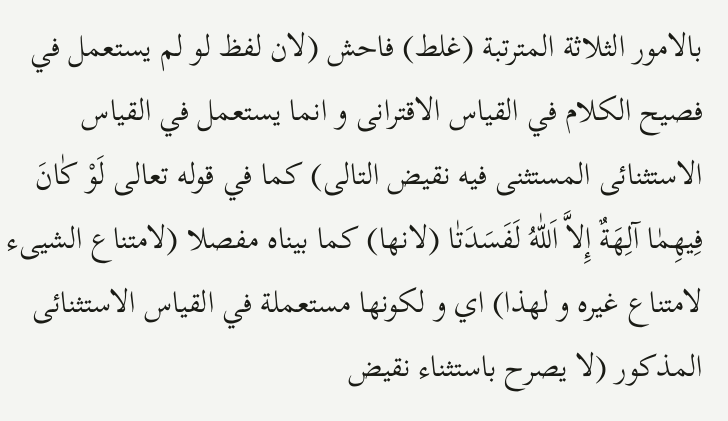بالامور الثلاثة المترتبة (غلط) فاحش (لان لفظ لو لم يستعمل في فصيح الكلام في القياس الاقترانى و انما يستعمل في القياس الاستثنائى المستثنى فيه نقيض التالى) كما في قوله تعالى لَوْ كٰانَ فِيهِمٰا آلِهَةٌ إِلاَّ اَللّٰهُ لَفَسَدَتٰا (لانها) كما بيناه مفصلا (لامتناع الشيىء لامتناع غيره و لهذا) اي و لكونها مستعملة في القياس الاستثنائى المذكور (لا يصرح باستثناء نقيض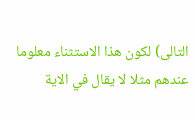التالى) لكون هذا الاستثناء معلوما عندهم مثلا لا يقال في الاية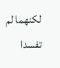لكنهما لم تفسدا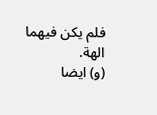فلم يكن فيهما الهة.
(و) ايضا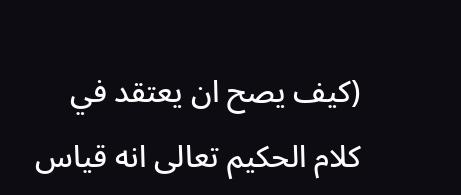(كيف يصح ان يعتقد في كلام الحكيم تعالى انه قياس